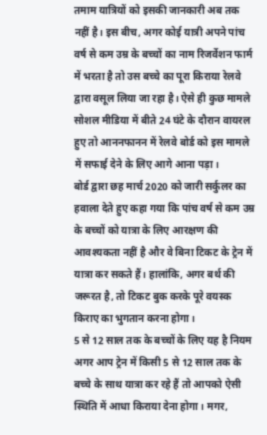तमाम यात्रियों को इसकी जानकारी अब तक नहीं है। इस बीच, अगर कोई यात्री अपने पांच वर्ष से कम उम्र के बच्चों का नाम रिजर्वेशन फार्म में भरता है तो उस बच्चे का पूरा किराया रेलवे द्वारा वसूल लिया जा रहा है। ऐसे ही कुछ मामले सोशल मीडिया में बीते 24 घंटे के दौरान वायरल हुए तो आननफानन में रेलवे बोर्ड को इस मामले में सफाई देने के लिए आगे आना पड़ा।
बोर्ड द्वारा छह मार्च 2020 को जारी सर्कुलर का हवाला देते हुए कहा गया कि पांच वर्ष से कम उम्र के बच्चों को यात्रा के लिए आरक्षण की आवश्यकता नहीं है और वे बिना टिकट के ट्रेन में यात्रा कर सकते हैं। हालांकि, अगर बर्थ की जरूरत है, तो टिकट बुक करके पूरे वयस्क किराए का भुगतान करना होगा।
5 से 12 साल तक के बच्चों के लिए यह है नियम
अगर आप ट्रेन में किसी 5 से 12 साल तक के बच्चे के साथ यात्रा कर रहे हैं तो आपको ऐसी स्थिति में आधा किराया देना होगा। मगर,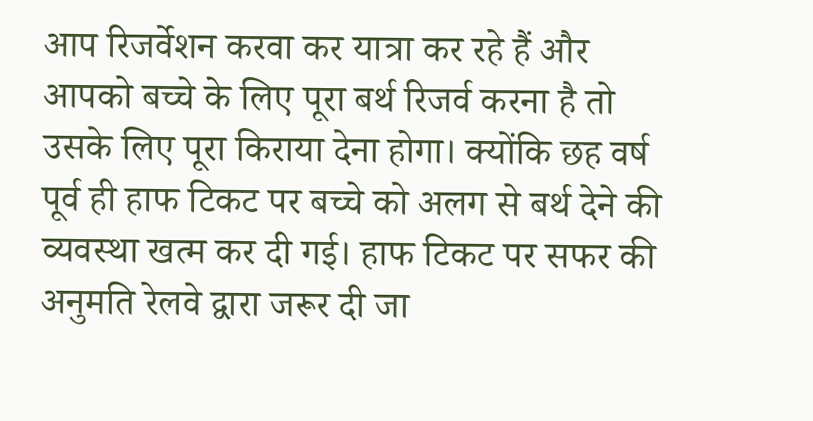आप रिजर्वेशन करवा कर यात्रा कर रहे हैं और आपको बच्चे के लिए पूरा बर्थ रिजर्व करना है तो उसके लिए पूरा किराया देना होगा। क्योंकि छह वर्ष पूर्व ही हाफ टिकट पर बच्चे को अलग से बर्थ देने की व्यवस्था खत्म कर दी गई। हाफ टिकट पर सफर की अनुमति रेलवे द्वारा जरूर दी जा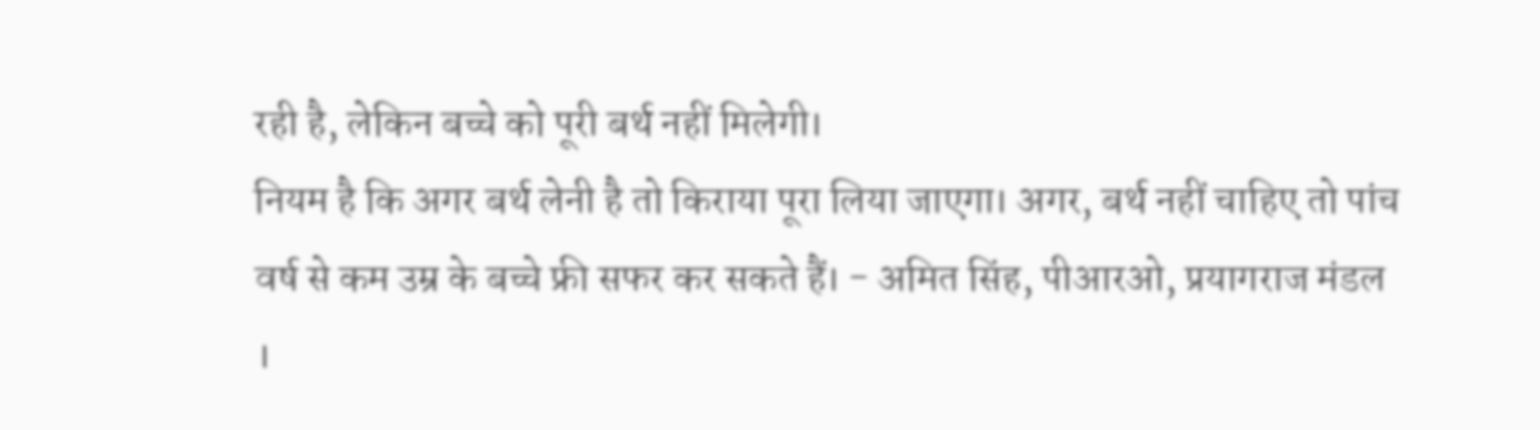रही है, लेकिन बच्चे को पूरी बर्थ नहीं मिलेगी।
नियम है कि अगर बर्थ लेनी है तो किराया पूरा लिया जाएगा। अगर, बर्थ नहीं चाहिए तो पांच वर्ष से कम उम्र के बच्चे फ्री सफर कर सकते हैं। - अमित सिंह, पीआरओ, प्रयागराज मंडल ।